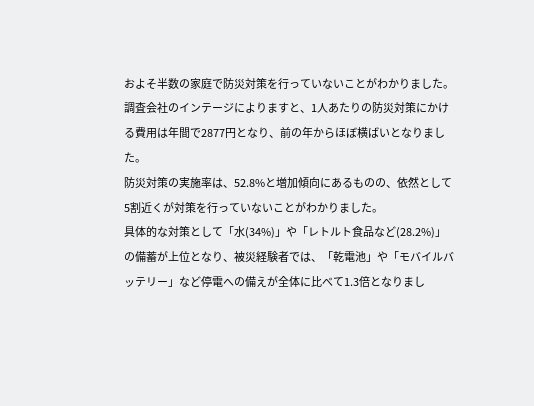およそ半数の家庭で防災対策を行っていないことがわかりました。
調査会社のインテージによりますと、1人あたりの防災対策にかける費用は年間で2877円となり、前の年からほぼ横ばいとなりました。
防災対策の実施率は、52.8%と増加傾向にあるものの、依然として5割近くが対策を行っていないことがわかりました。
具体的な対策として「水(34%)」や「レトルト食品など(28.2%)」の備蓄が上位となり、被災経験者では、「乾電池」や「モバイルバッテリー」など停電への備えが全体に比べて1.3倍となりまし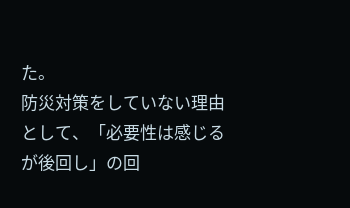た。
防災対策をしていない理由として、「必要性は感じるが後回し」の回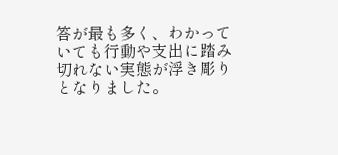答が最も多く、わかっていても行動や支出に踏み切れない実態が浮き彫りとなりました。